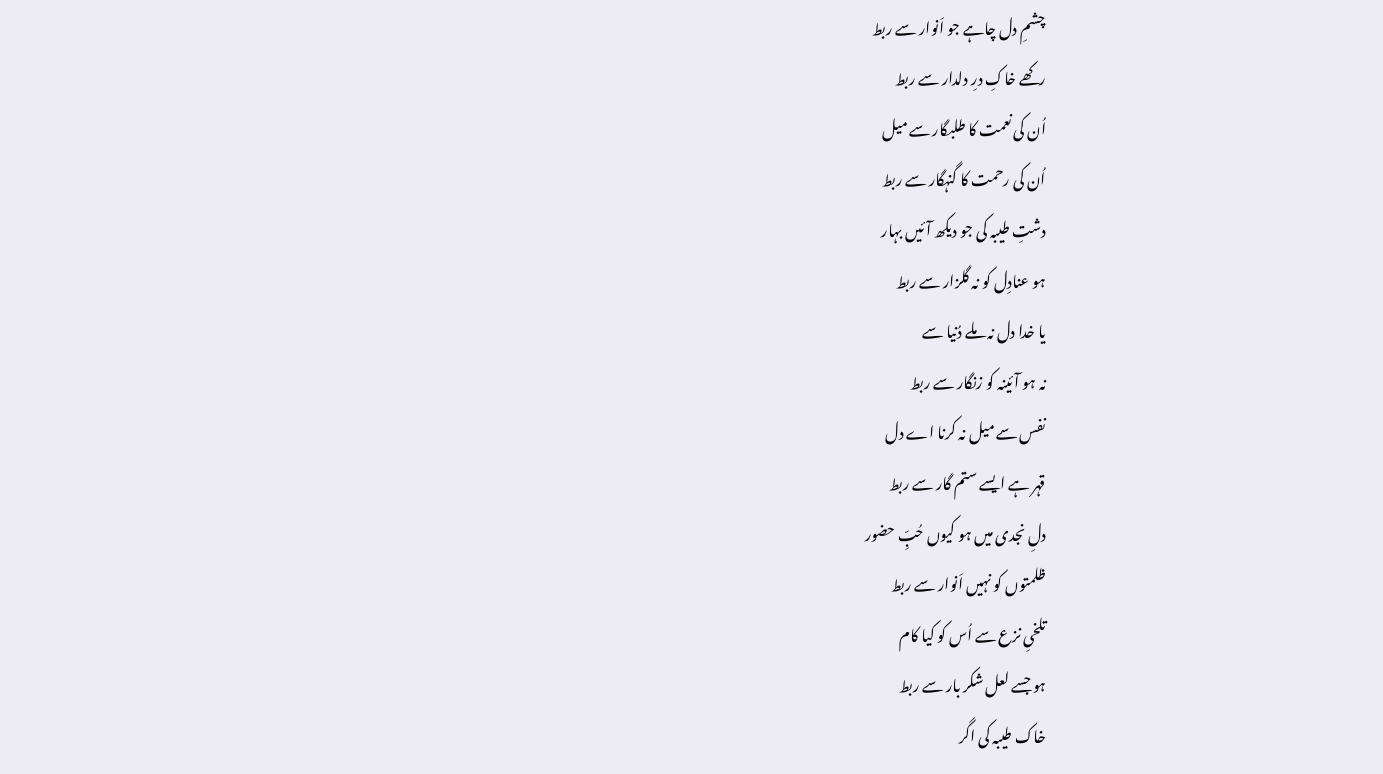چشمِ دل چاہے جو اَنوار سے ربط
رکھے خاکِ درِ دلدار سے ربط
اُن کی نعمت کا طلبگار سے میل
اُن کی رحمت کا گنہگار سے ربط
دشتِ طیبہ کی جو دیکھ آئیں بہار
ہو عنادِل کو نہ گلزار سے ربط
یا خدا دل نہ ملے دُنیا سے
نہ ہو آئینہ کو زنگار سے ربط
نفس سے میل نہ کرنا اے دل
قہر ہے ایسے ستم گار سے ربط
دلِ نجدی میں ہو کیوں حُبِّ حضور
ظلمتوں کو نہیں اَنوار سے ربط
تلخیِ نزع سے اُس کو کیا کام
ہو جسے لعل شکر بار سے ربط
خاک طیبہ کی اگر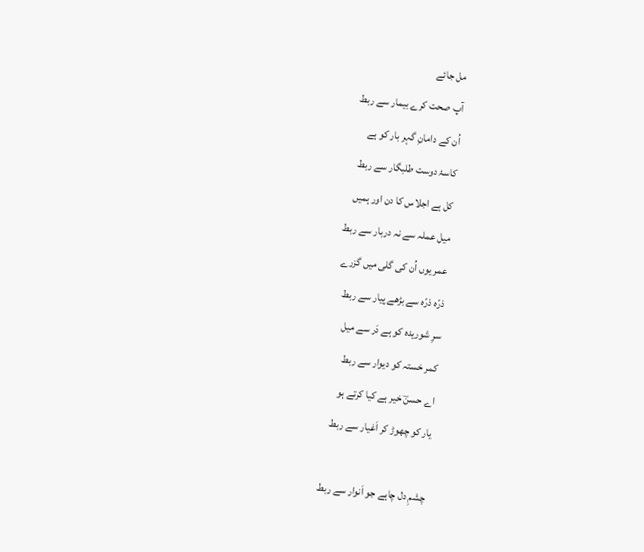مل جائے
آپ صحت کرے بیمار سے ربط
اُن کے دامانِ گہر بار کو ہے
کاسۂ دوست طلبگار سے ربط
کل ہے اجلاس کا دن اور ہمیں
میل عملہ سے نہ دربار سے ربط
عمر یوں اُن کی گلی میں گزرے
ذرّہ ذرّہ سے بڑھے پیار سے ربط
سرِ شوریدہ کو ہے دَر سے میل
کمر خستہ کو دیوار سے ربط
اے حسنؔ خیر ہے کیا کرتے ہو
یار کو چھوڑ کر اَغیار سے ربط

چشمِ دل چاہے جو اَنوار سے ربط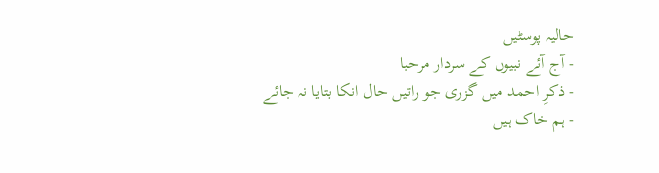حالیہ پوسٹیں
- آج آئے نبیوں کے سردار مرحبا
- ذکرِ احمد میں گزری جو راتیں حال انکا بتایا نہ جائے
- ہم خاک ہیں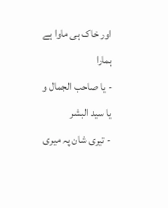اور خاک ہی ماوا ہے ہمارا
- یا صاحب الجمال و یا سید البشر
- تیری شان پہ میری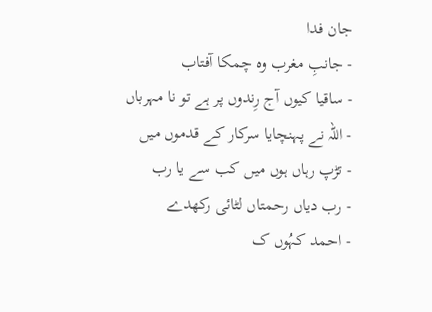جان فدا
- جانبِ مغرب وہ چمکا آفتاب
- ساقیا کیوں آج رِندوں پر ہے تو نا مہرباں
- اللہ نے پہنچایا سرکار کے قدموں میں
- تڑپ رہاں ہوں میں کب سے یا رب
- رب دیاں رحمتاں لٹائی رکھدے
- احمد کہُوں ک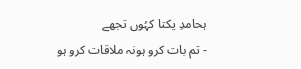ہحامدِ یکتا کہُوں تجھے
- تم بات کرو ہونہ ملاقات کرو ہو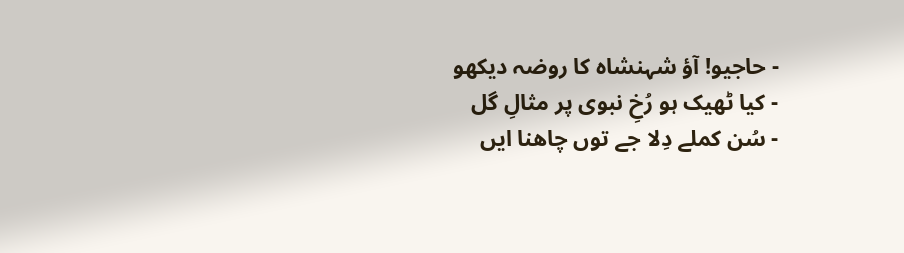- حاجیو! آؤ شہنشاہ کا روضہ دیکھو
- کیا ٹھیک ہو رُخِ نبوی پر مثالِ گل
- سُن کملے دِلا جے توں چاھنا ایں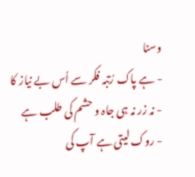وسنا
- ہے پاک رُتبہ فکر سے اُس بے نیاز کا
- نہ زر نہ ہی جاہ و حشم کی طلب ہے
- روک لیتی ہے آپ کی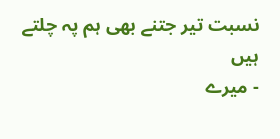نسبت تیر جتنے بھی ہم پہ چلتے ہیں
- میرے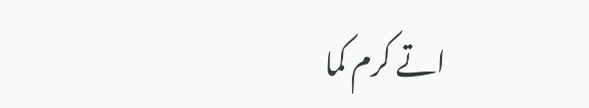اتے کرم کما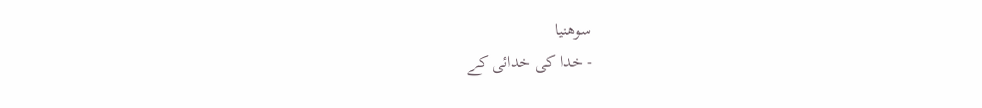سوھنیا
- خدا کی خدائی کے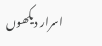اسرار دیکھوں